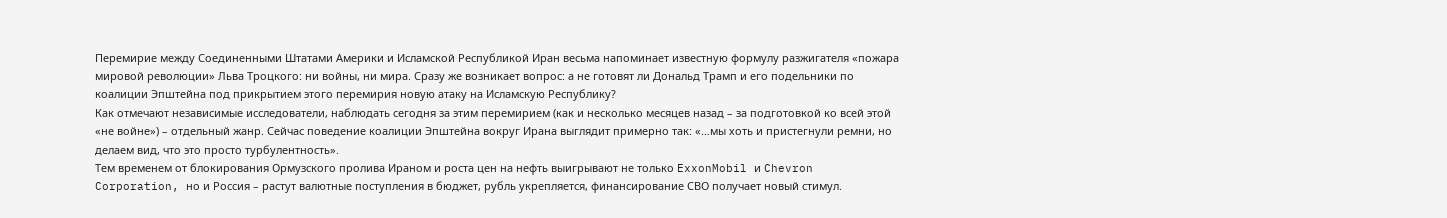Перемирие между Соединенными Штатами Америки и Исламской Республикой Иран весьма напоминает известную формулу разжигателя «пожара мировой революции» Льва Троцкого: ни войны, ни мира. Сразу же возникает вопрос: а не готовят ли Дональд Трамп и его подельники по коалиции Эпштейна под прикрытием этого перемирия новую атаку на Исламскую Республику?
Как отмечают независимые исследователи, наблюдать сегодня за этим перемирием (как и несколько месяцев назад – за подготовкой ко всей этой «не войне») – отдельный жанр. Сейчас поведение коалиции Эпштейна вокруг Ирана выглядит примерно так: «…мы хоть и пристегнули ремни, но делаем вид, что это просто турбулентность».
Тем временем от блокирования Ормузского пролива Ираном и роста цен на нефть выигрывают не только ExxonMobil и Chevron Corporation, но и Россия – растут валютные поступления в бюджет, рубль укрепляется, финансирование СВО получает новый стимул.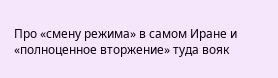Про «смену режима» в самом Иране и «полноценное вторжение» туда вояк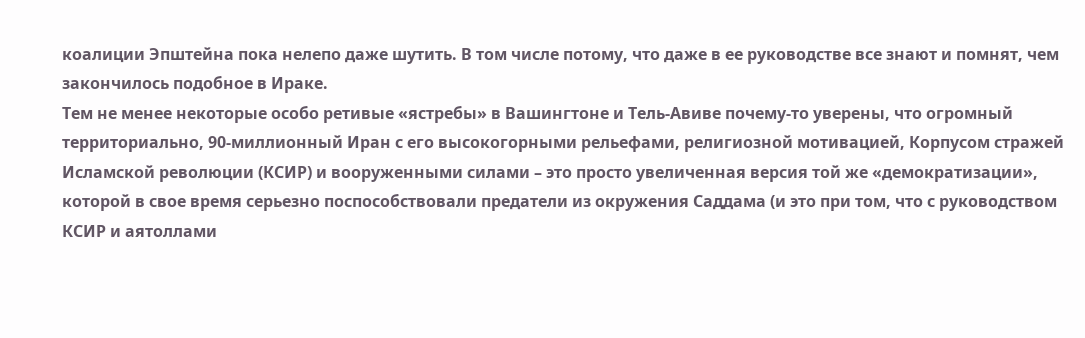коалиции Эпштейна пока нелепо даже шутить. В том числе потому, что даже в ее руководстве все знают и помнят, чем закончилось подобное в Ираке.
Тем не менее некоторые особо ретивые «ястребы» в Вашингтоне и Тель-Авиве почему-то уверены, что огромный территориально, 90-миллионный Иран с его высокогорными рельефами, религиозной мотивацией, Корпусом стражей Исламской революции (КСИР) и вооруженными силами – это просто увеличенная версия той же «демократизации», которой в свое время серьезно поспособствовали предатели из окружения Саддама (и это при том, что с руководством КСИР и аятоллами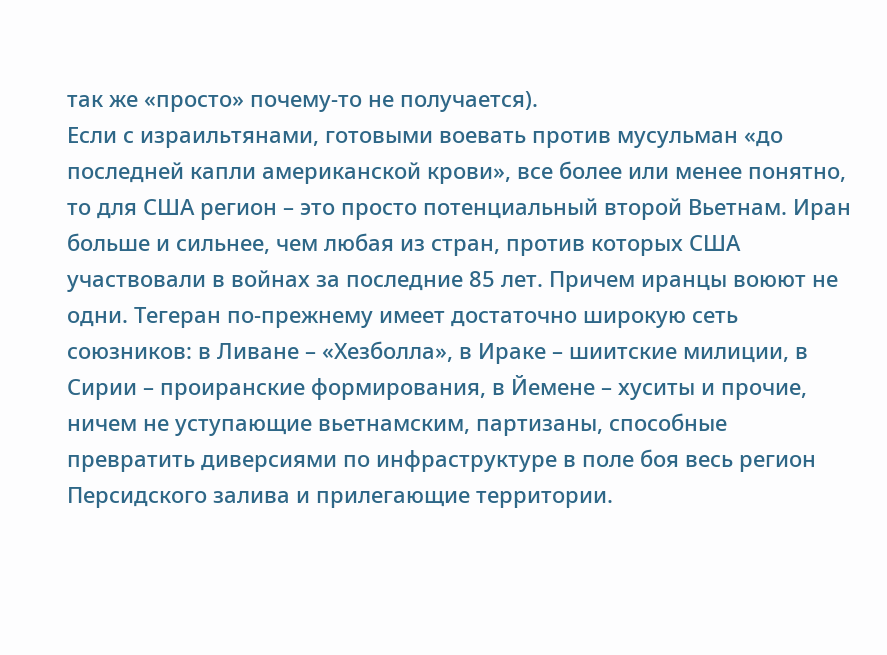так же «просто» почему-то не получается).
Если с израильтянами, готовыми воевать против мусульман «до последней капли американской крови», все более или менее понятно, то для США регион – это просто потенциальный второй Вьетнам. Иран больше и сильнее, чем любая из стран, против которых США участвовали в войнах за последние 85 лет. Причем иранцы воюют не одни. Тегеран по-прежнему имеет достаточно широкую сеть союзников: в Ливане – «Хезболла», в Ираке – шиитские милиции, в Сирии – проиранские формирования, в Йемене – хуситы и прочие, ничем не уступающие вьетнамским, партизаны, способные превратить диверсиями по инфраструктуре в поле боя весь регион Персидского залива и прилегающие территории.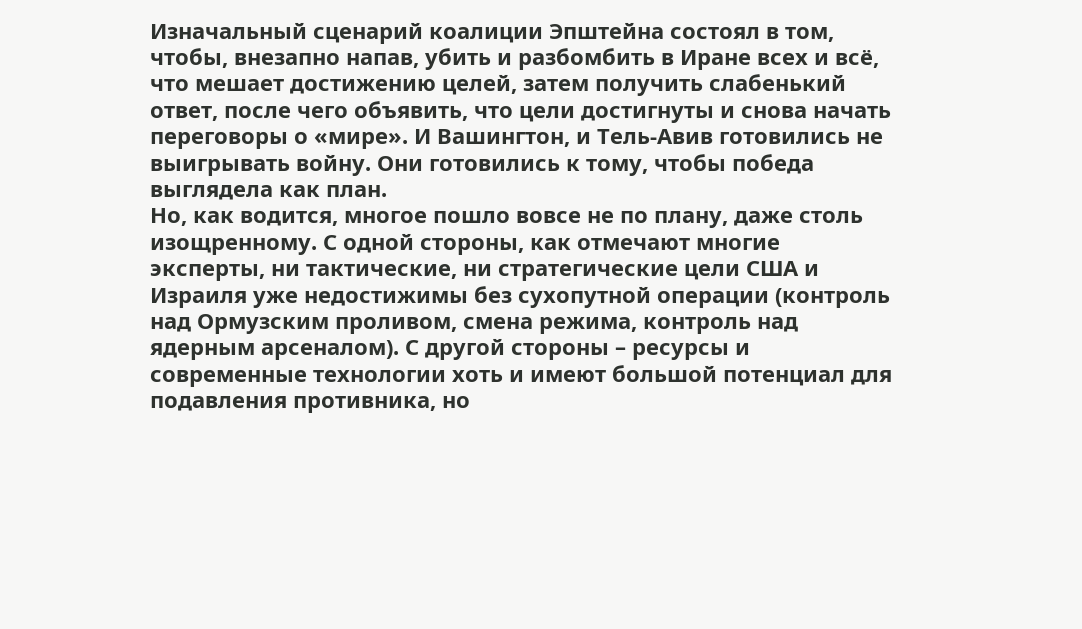Изначальный сценарий коалиции Эпштейна состоял в том, чтобы, внезапно напав, убить и разбомбить в Иране всех и всё, что мешает достижению целей, затем получить слабенький ответ, после чего объявить, что цели достигнуты и снова начать переговоры о «мире». И Вашингтон, и Тель-Авив готовились не выигрывать войну. Они готовились к тому, чтобы победа выглядела как план.
Но, как водится, многое пошло вовсе не по плану, даже столь изощренному. С одной стороны, как отмечают многие эксперты, ни тактические, ни стратегические цели США и Израиля уже недостижимы без сухопутной операции (контроль над Ормузским проливом, смена режима, контроль над ядерным арсеналом). С другой стороны – ресурсы и современные технологии хоть и имеют большой потенциал для подавления противника, но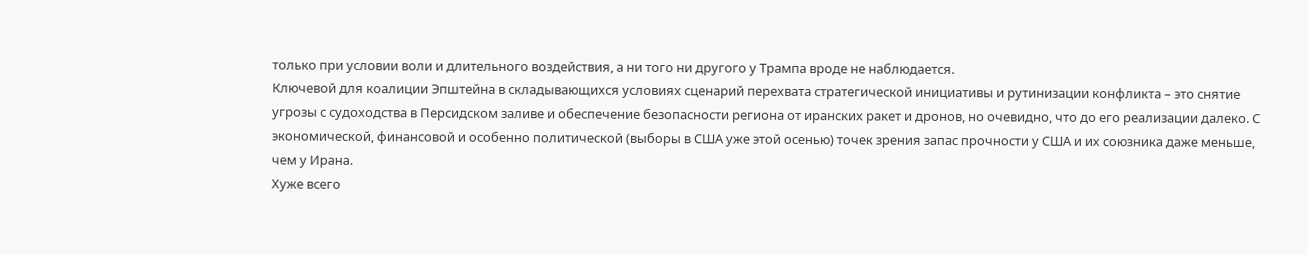только при условии воли и длительного воздействия, а ни того ни другого у Трампа вроде не наблюдается.
Ключевой для коалиции Эпштейна в складывающихся условиях сценарий перехвата стратегической инициативы и рутинизации конфликта – это снятие угрозы с судоходства в Персидском заливе и обеспечение безопасности региона от иранских ракет и дронов, но очевидно, что до его реализации далеко. С экономической, финансовой и особенно политической (выборы в США уже этой осенью) точек зрения запас прочности у США и их союзника даже меньше, чем у Ирана.
Хуже всего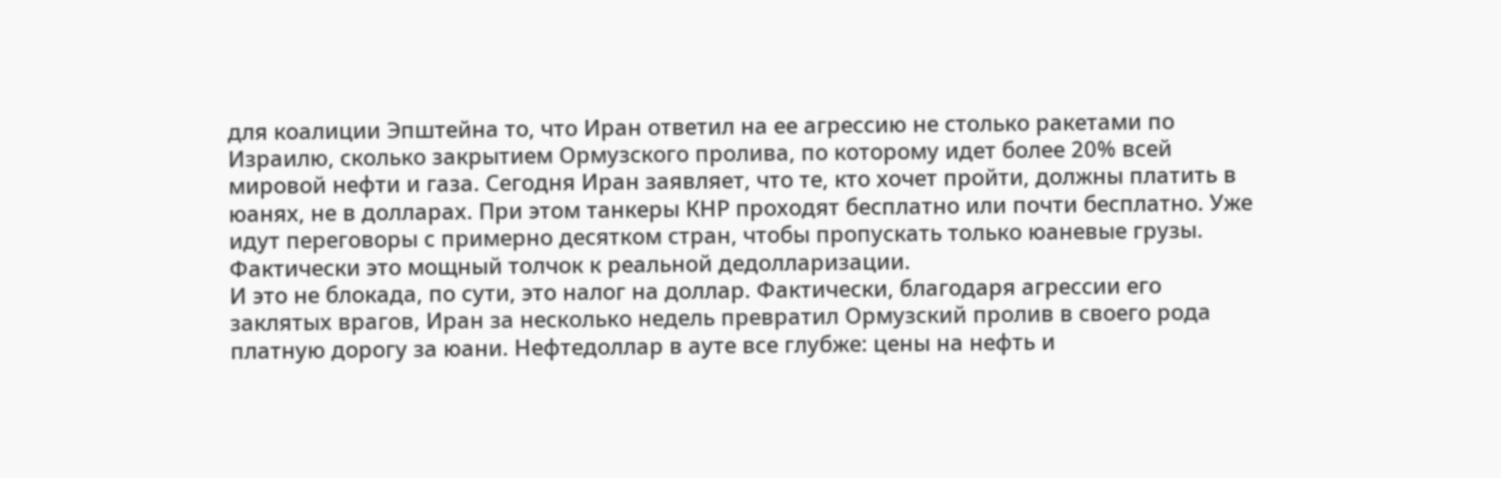для коалиции Эпштейна то, что Иран ответил на ее агрессию не столько ракетами по Израилю, сколько закрытием Ормузского пролива, по которому идет более 20% всей мировой нефти и газа. Сегодня Иран заявляет, что те, кто хочет пройти, должны платить в юанях, не в долларах. При этом танкеры КНР проходят бесплатно или почти бесплатно. Уже идут переговоры с примерно десятком стран, чтобы пропускать только юаневые грузы. Фактически это мощный толчок к реальной дедолларизации.
И это не блокада, по сути, это налог на доллар. Фактически, благодаря агрессии его заклятых врагов, Иран за несколько недель превратил Ормузский пролив в своего рода платную дорогу за юани. Нефтедоллар в ауте все глубже: цены на нефть и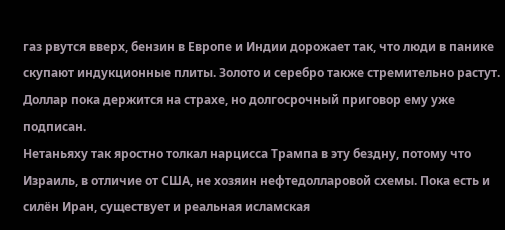газ рвутся вверх, бензин в Европе и Индии дорожает так, что люди в панике скупают индукционные плиты. Золото и серебро также стремительно растут. Доллар пока держится на страхе, но долгосрочный приговор ему уже подписан.
Нетаньяху так яростно толкал нарцисса Трампа в эту бездну, потому что Израиль, в отличие от США, не хозяин нефтедолларовой схемы. Пока есть и силён Иран, существует и реальная исламская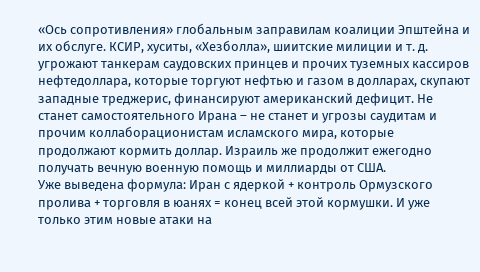«Ось сопротивления» глобальным заправилам коалиции Эпштейна и их обслуге. КСИР, хуситы, «Хезболла», шиитские милиции и т. д. угрожают танкерам саудовских принцев и прочих туземных кассиров нефтедоллара, которые торгуют нефтью и газом в долларах, скупают западные треджерис, финансируют американский дефицит. Не станет самостоятельного Ирана – не станет и угрозы саудитам и прочим коллаборационистам исламского мира, которые продолжают кормить доллар. Израиль же продолжит ежегодно получать вечную военную помощь и миллиарды от США.
Уже выведена формула: Иран с ядеркой + контроль Ормузского пролива + торговля в юанях = конец всей этой кормушки. И уже только этим новые атаки на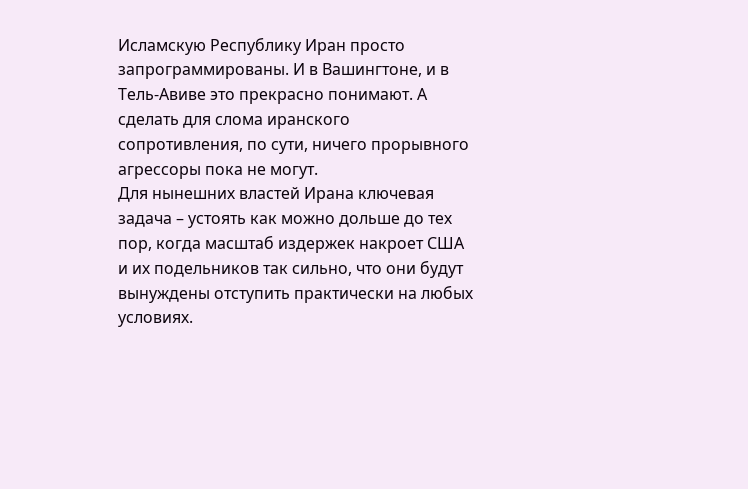Исламскую Республику Иран просто запрограммированы. И в Вашингтоне, и в Тель-Авиве это прекрасно понимают. А сделать для слома иранского сопротивления, по сути, ничего прорывного агрессоры пока не могут.
Для нынешних властей Ирана ключевая задача – устоять как можно дольше до тех пор, когда масштаб издержек накроет США и их подельников так сильно, что они будут вынуждены отступить практически на любых условиях.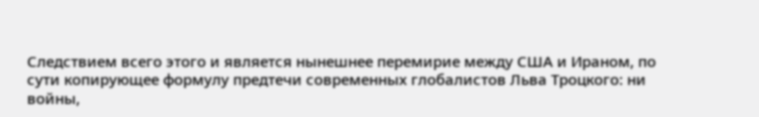Следствием всего этого и является нынешнее перемирие между США и Ираном, по сути копирующее формулу предтечи современных глобалистов Льва Троцкого: ни войны,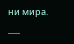ни мира.
___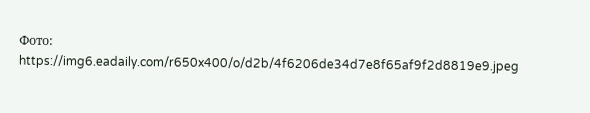Фото: https://img6.eadaily.com/r650x400/o/d2b/4f6206de34d7e8f65af9f2d8819e9.jpeg